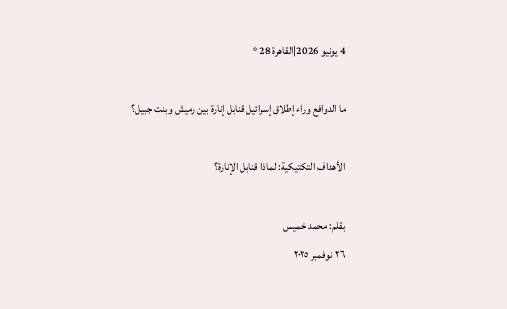4 يونيو 2026|القاهرة 28 °

ما الدوافع وراء إطلاق إسرائيل قنابل إنارة بين رميش وبنت جبيل؟

الأهداف التكتيكية: لماذا قنابل الإنارة؟

بقلم: محمد خميس
٢٦ نوفمبر ٢٠٢٥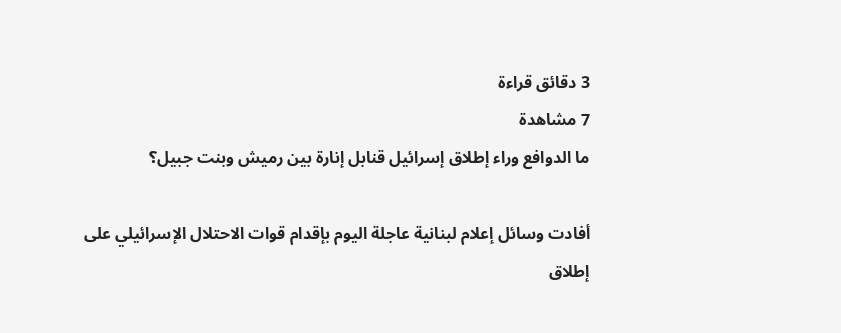3 دقائق قراءة
7 مشاهدة
ما الدوافع وراء إطلاق إسرائيل قنابل إنارة بين رميش وبنت جبيل؟

أفادت وسائل إعلام لبنانية عاجلة اليوم بإقدام قوات الاحتلال الإسرائيلي على إطلاق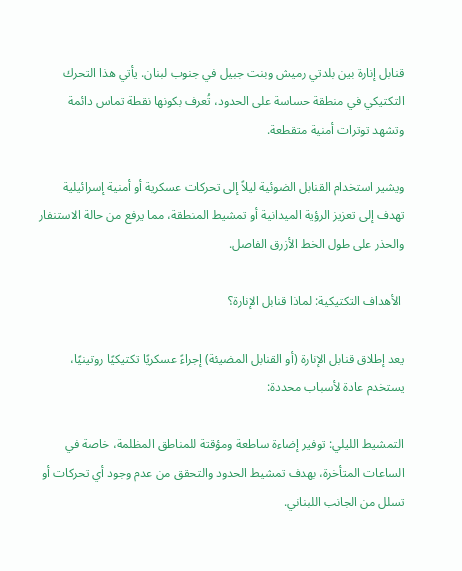قنابل إنارة بين بلدتي رميش وبنت جبيل في جنوب لبنان. يأتي هذا التحرك التكتيكي في منطقة حساسة على الحدود، تُعرف بكونها نقطة تماس دائمة وتشهد توترات أمنية متقطعة.

ويشير استخدام القنابل الضوئية ليلاً إلى تحركات عسكرية أو أمنية إسرائيلية تهدف إلى تعزيز الرؤية الميدانية أو تمشيط المنطقة، مما يرفع من حالة الاستنفار والحذر على طول الخط الأزرق الفاصل.

 الأهداف التكتيكية: لماذا قنابل الإنارة؟

يعد إطلاق قنابل الإنارة (أو القنابل المضيئة) إجراءً عسكريًا تكتيكيًا روتينيًا، يستخدم عادة لأسباب محددة:

التمشيط الليلي: توفير إضاءة ساطعة ومؤقتة للمناطق المظلمة، خاصة في الساعات المتأخرة، بهدف تمشيط الحدود والتحقق من عدم وجود أي تحركات أو تسلل من الجانب اللبناني.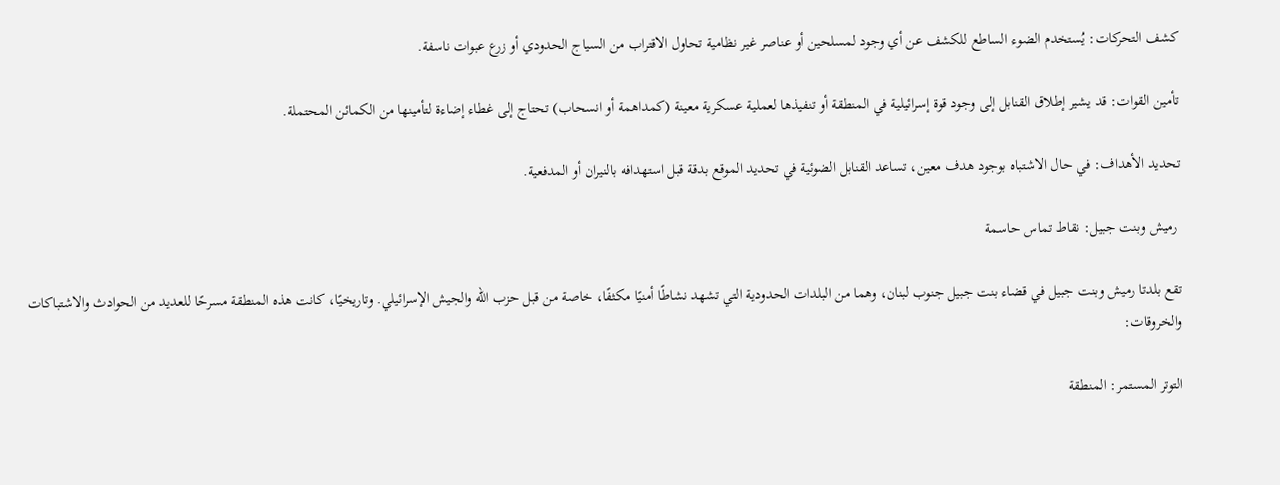كشف التحركات: يُستخدم الضوء الساطع للكشف عن أي وجود لمسلحين أو عناصر غير نظامية تحاول الاقتراب من السياج الحدودي أو زرع عبوات ناسفة.

تأمين القوات: قد يشير إطلاق القنابل إلى وجود قوة إسرائيلية في المنطقة أو تنفيذها لعملية عسكرية معينة (كمداهمة أو انسحاب) تحتاج إلى غطاء إضاءة لتأمينها من الكمائن المحتملة.

تحديد الأهداف: في حال الاشتباه بوجود هدف معين، تساعد القنابل الضوئية في تحديد الموقع بدقة قبل استهدافه بالنيران أو المدفعية.

 رميش وبنت جبيل: نقاط تماس حاسمة

تقع بلدتا رميش وبنت جبيل في قضاء بنت جبيل جنوب لبنان، وهما من البلدات الحدودية التي تشهد نشاطًا أمنيًا مكثفًا، خاصة من قبل حزب الله والجيش الإسرائيلي. وتاريخيًا، كانت هذه المنطقة مسرحًا للعديد من الحوادث والاشتباكات والخروقات:

التوتر المستمر: المنطقة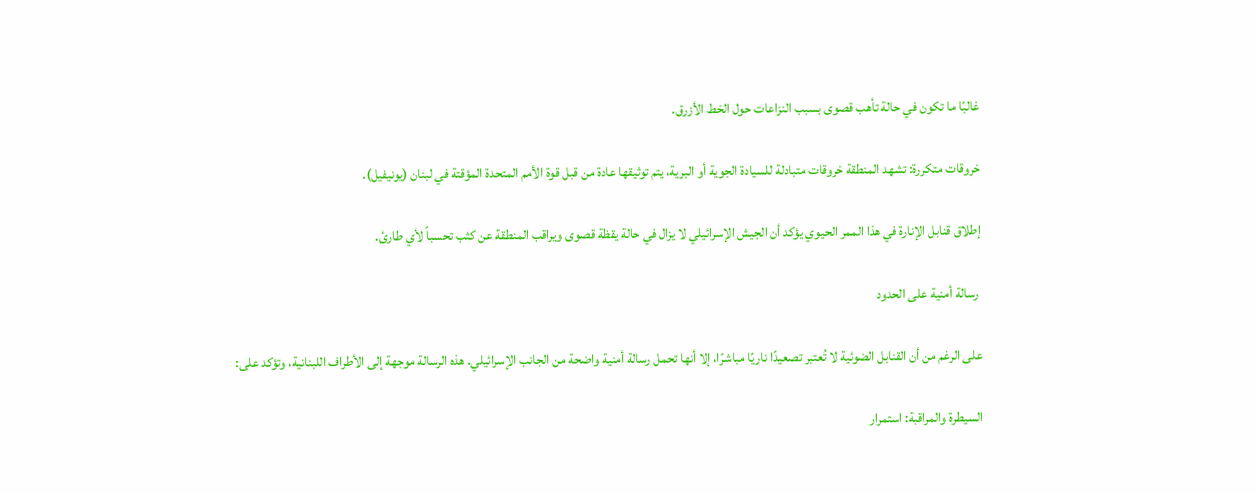غالبًا ما تكون في حالة تأهب قصوى بسبب النزاعات حول الخط الأزرق.

خروقات متكررة: تشهد المنطقة خروقات متبادلة للسيادة الجوية أو البرية، يتم توثيقها عادة من قبل قوة الأمم المتحدة المؤقتة في لبنان (يونيفيل).

إطلاق قنابل الإنارة في هذا الممر الحيوي يؤكد أن الجيش الإسرائيلي لا يزال في حالة يقظة قصوى ويراقب المنطقة عن كثب تحسباً لأي طارئ.

 رسالة أمنية على الحدود

على الرغم من أن القنابل الضوئية لا تُعتبر تصعيدًا ناريًا مباشرًا، إلا أنها تحمل رسالة أمنية واضحة من الجانب الإسرائيلي. هذه الرسالة موجهة إلى الأطراف اللبنانية، وتؤكد على:

السيطرة والمراقبة: استمرار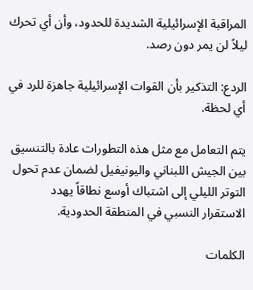المراقبة الإسرائيلية الشديدة للحدود، وأن أي تحرك ليلاً لن يمر دون رصد.

الردع: التذكير بأن القوات الإسرائيلية جاهزة للرد في أي لحظة.

يتم التعامل مع مثل هذه التطورات عادة بالتنسيق بين الجيش اللبناني واليونيفيل لضمان عدم تحول التوتر الليلي إلى اشتباك أوسع نطاقاً يهدد الاستقرار النسبي في المنطقة الحدودية.

الكلمات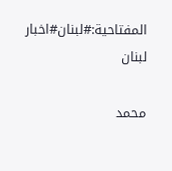المفتاحية:#لبنان#اخبار لبنان

محمد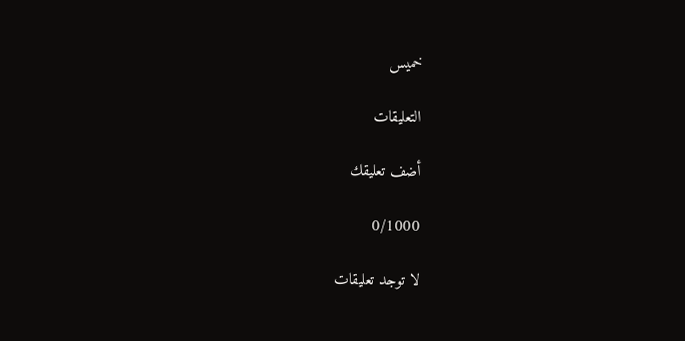خميس

التعليقات

أضف تعليقك

0/1000

لا توجد تعليقات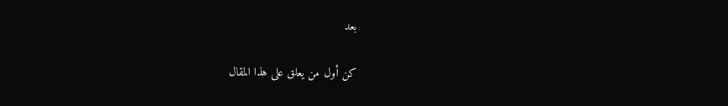بعد

كن أول من يعلق على هذا المقال